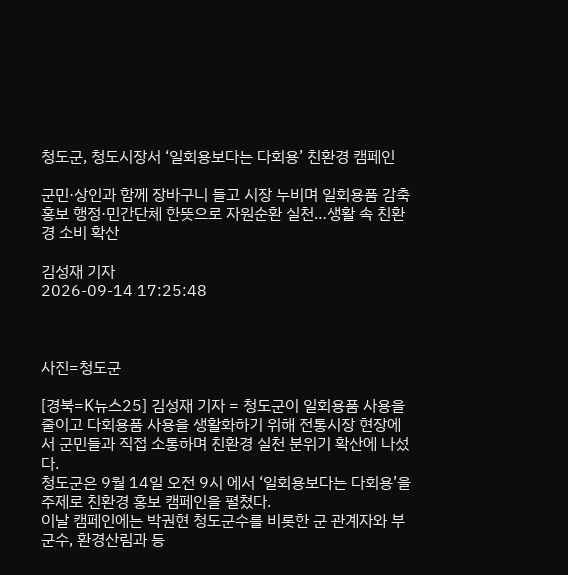청도군, 청도시장서 ‘일회용보다는 다회용’ 친환경 캠페인

군민·상인과 함께 장바구니 들고 시장 누비며 일회용품 감축 홍보 행정·민간단체 한뜻으로 자원순환 실천…생활 속 친환경 소비 확산

김성재 기자
2026-09-14 17:25:48



사진=청도군

[경북=K뉴스25] 김성재 기자 = 청도군이 일회용품 사용을 줄이고 다회용품 사용을 생활화하기 위해 전통시장 현장에서 군민들과 직접 소통하며 친환경 실천 분위기 확산에 나섰다.
청도군은 9월 14일 오전 9시 에서 ‘일회용보다는 다회용’을 주제로 친환경 홍보 캠페인을 펼쳤다.
이날 캠페인에는 박권현 청도군수를 비롯한 군 관계자와 부군수, 환경산림과 등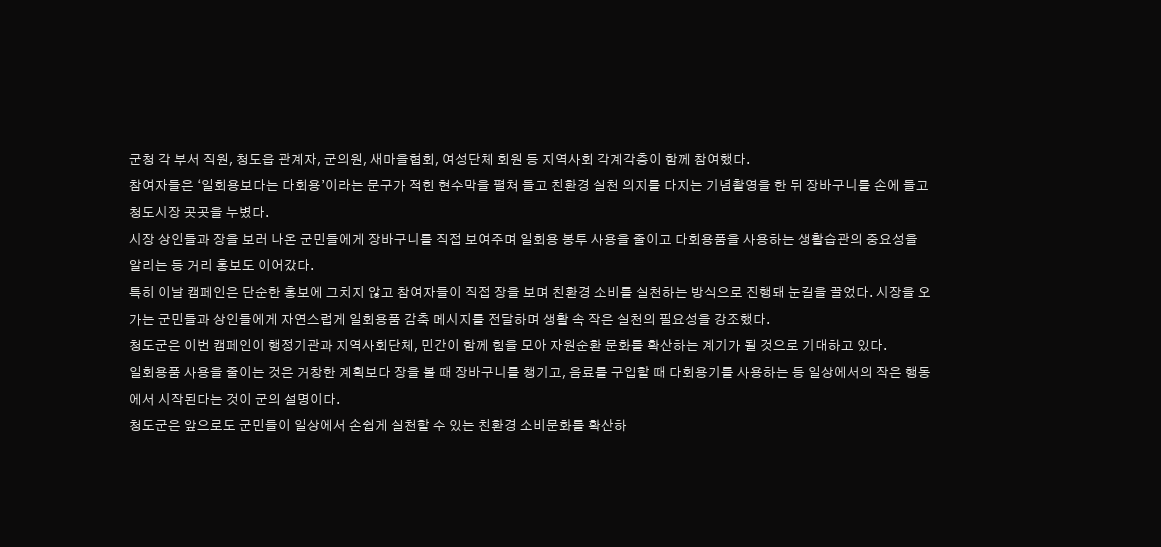군청 각 부서 직원, 청도읍 관계자, 군의원, 새마을협회, 여성단체 회원 등 지역사회 각계각층이 함께 참여했다.
참여자들은 ‘일회용보다는 다회용’이라는 문구가 적힌 현수막을 펼쳐 들고 친환경 실천 의지를 다지는 기념촬영을 한 뒤 장바구니를 손에 들고 청도시장 곳곳을 누볐다.
시장 상인들과 장을 보러 나온 군민들에게 장바구니를 직접 보여주며 일회용 봉투 사용을 줄이고 다회용품을 사용하는 생활습관의 중요성을 알리는 등 거리 홍보도 이어갔다.
특히 이날 캠페인은 단순한 홍보에 그치지 않고 참여자들이 직접 장을 보며 친환경 소비를 실천하는 방식으로 진행돼 눈길을 끌었다. 시장을 오가는 군민들과 상인들에게 자연스럽게 일회용품 감축 메시지를 전달하며 생활 속 작은 실천의 필요성을 강조했다.
청도군은 이번 캠페인이 행정기관과 지역사회단체, 민간이 함께 힘을 모아 자원순환 문화를 확산하는 계기가 될 것으로 기대하고 있다.
일회용품 사용을 줄이는 것은 거창한 계획보다 장을 볼 때 장바구니를 챙기고, 음료를 구입할 때 다회용기를 사용하는 등 일상에서의 작은 행동에서 시작된다는 것이 군의 설명이다.
청도군은 앞으로도 군민들이 일상에서 손쉽게 실천할 수 있는 친환경 소비문화를 확산하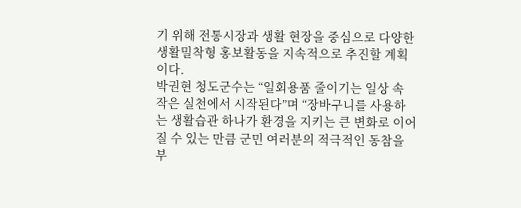기 위해 전통시장과 생활 현장을 중심으로 다양한 생활밀착형 홍보활동을 지속적으로 추진할 계획이다.
박권현 청도군수는 “일회용품 줄이기는 일상 속 작은 실천에서 시작된다”며 “장바구니를 사용하는 생활습관 하나가 환경을 지키는 큰 변화로 이어질 수 있는 만큼 군민 여러분의 적극적인 동참을 부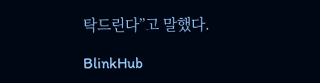탁드린다”고 말했다.

BlinkHub